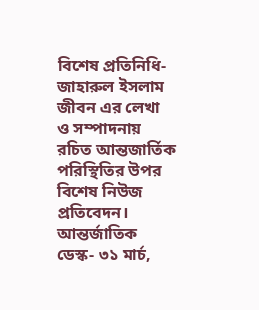বিশেষ প্রতিনিধি- জাহারুল ইসলাম জীবন এর লেখা ও সম্পাদনায় রচিত আন্তজার্তিক পরিস্থিতির উপর বিশেষ নিউজ প্রতিবেদন।
আন্তর্জাতিক ডেস্ক- ৩১ মার্চ,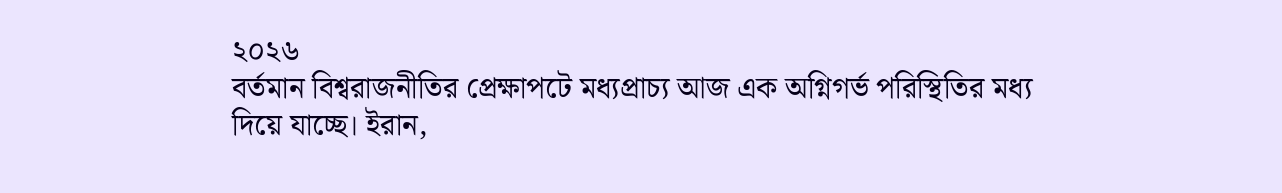২০২৬
বর্তমান বিশ্বরাজনীতির প্রেক্ষাপটে মধ্যপ্রাচ্য আজ এক অগ্নিগর্ভ পরিস্থিতির মধ্য দিয়ে যাচ্ছে। ইরান,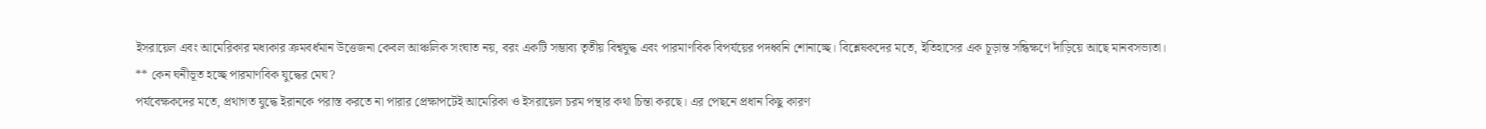ইসরায়েল এবং আমেরিকার মধ্যকার ক্রমবর্ধমান উত্তেজনা কেবল আঞ্চলিক সংঘাত নয়, বরং একটি সম্ভাব্য তৃতীয় বিশ্বযুদ্ধ এবং পারমাণবিক বিপর্যয়ের পদধ্বনি শোনাচ্ছে। বিশ্লেষকদের মতে, ইতিহাসের এক চূড়ান্ত সন্ধিক্ষণে দাঁড়িয়ে আছে মানবসভ্যতা।
** কেন ঘনীভূত হচ্ছে পারমাণবিক যুদ্ধের মেঘ?
পর্যবেক্ষকদের মতে, প্রথাগত যুদ্ধে ইরানকে পরাস্ত করতে না পারার প্রেক্ষাপটেই আমেরিকা ও ইসরায়েল চরম পন্থার কথা চিন্তা করছে। এর পেছনে প্রধান কিছু কারণ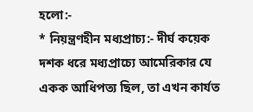হলো:-
* নিয়ন্ত্রণহীন মধ্যপ্রাচ্য:- দীর্ঘ কয়েক দশক ধরে মধ্যপ্রাচ্যে আমেরিকার যে একক আধিপত্য ছিল, তা এখন কার্যত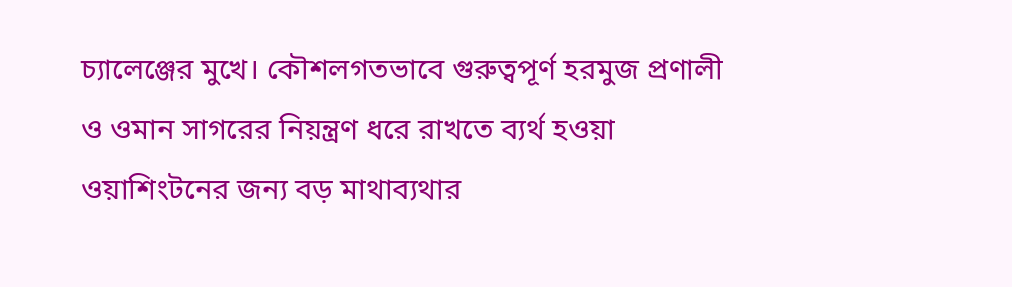চ্যালেঞ্জের মুখে। কৌশলগতভাবে গুরুত্বপূর্ণ হরমুজ প্রণালী ও ওমান সাগরের নিয়ন্ত্রণ ধরে রাখতে ব্যর্থ হওয়া ওয়াশিংটনের জন্য বড় মাথাব্যথার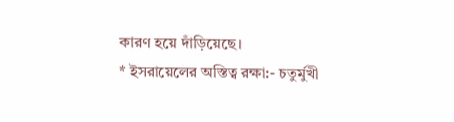কারণ হয়ে দাঁড়িয়েছে।
* ইসরায়েলের অস্তিত্ব রক্ষা:- চতুর্মুখী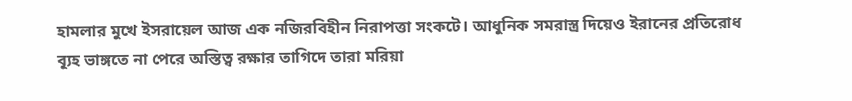হামলার মুখে ইসরায়েল আজ এক নজিরবিহীন নিরাপত্তা সংকটে। আধুনিক সমরাস্ত্র দিয়েও ইরানের প্রতিরোধ ব্যূহ ভাঙ্গতে না পেরে অস্তিত্ব রক্ষার তাগিদে তারা মরিয়া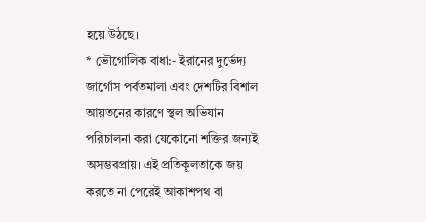হয়ে উঠছে।
* ভৌগোলিক বাধা:- ইরানের দুর্ভেদ্য জার্গোস পর্বতমালা এবং দেশটির বিশাল আয়তনের কারণে স্থল অভিযান পরিচালনা করা যেকোনো শক্তির জন্যই অসম্ভবপ্রায়। এই প্রতিকূলতাকে জয় করতে না পেরেই আকাশপথ বা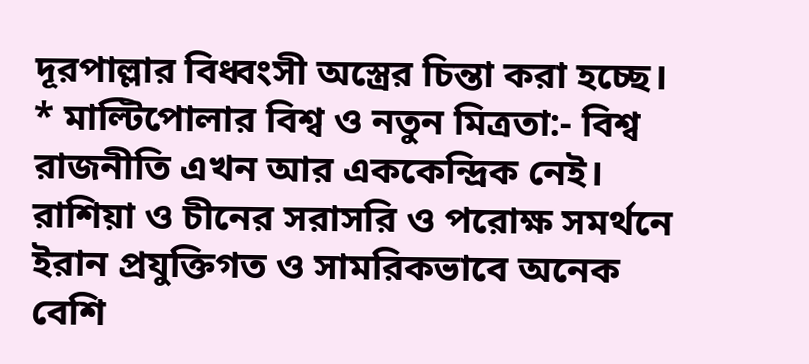দূরপাল্লার বিধ্বংসী অস্ত্রের চিন্তা করা হচ্ছে।
* মাল্টিপোলার বিশ্ব ও নতুন মিত্রতা:- বিশ্ব রাজনীতি এখন আর এককেন্দ্রিক নেই। রাশিয়া ও চীনের সরাসরি ও পরোক্ষ সমর্থনে ইরান প্রযুক্তিগত ও সামরিকভাবে অনেক বেশি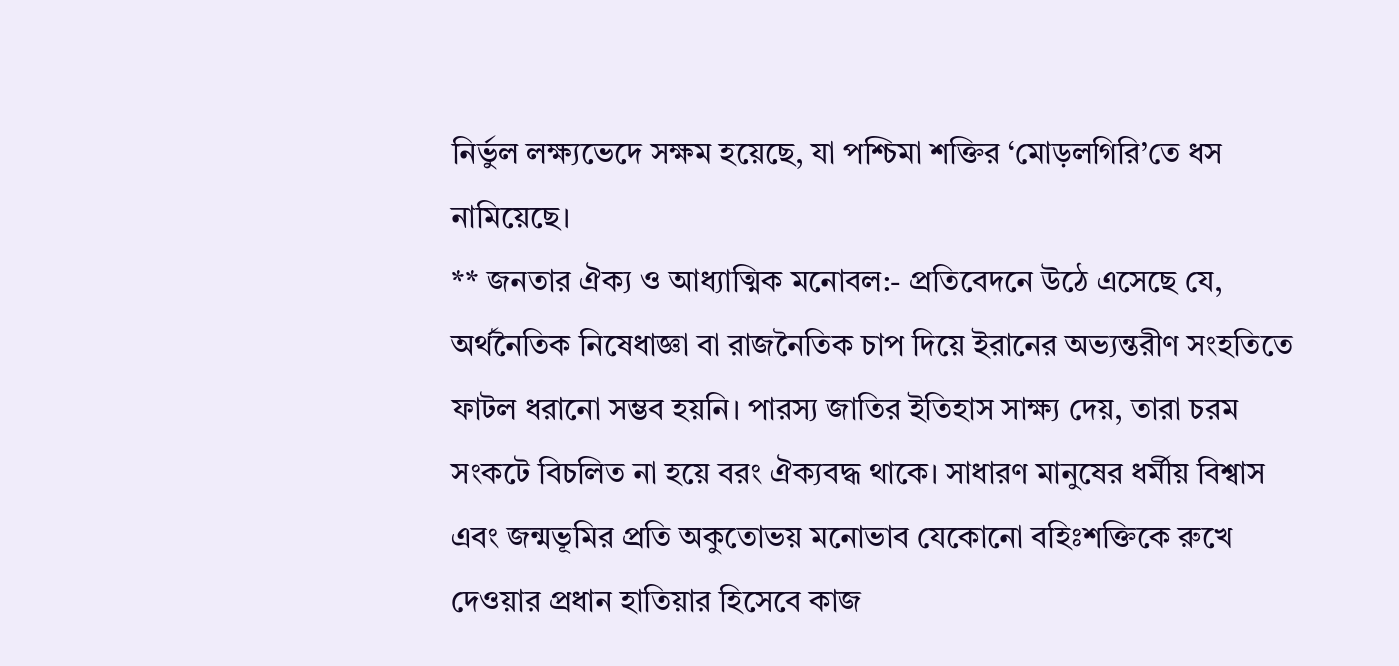নির্ভুল লক্ষ্যভেদে সক্ষম হয়েছে, যা পশ্চিমা শক্তির ‘মোড়লগিরি’তে ধস নামিয়েছে।
** জনতার ঐক্য ও আধ্যাত্মিক মনোবল:- প্রতিবেদনে উঠে এসেছে যে, অর্থনৈতিক নিষেধাজ্ঞা বা রাজনৈতিক চাপ দিয়ে ইরানের অভ্যন্তরীণ সংহতিতে ফাটল ধরানো সম্ভব হয়নি। পারস্য জাতির ইতিহাস সাক্ষ্য দেয়, তারা চরম সংকটে বিচলিত না হয়ে বরং ঐক্যবদ্ধ থাকে। সাধারণ মানুষের ধর্মীয় বিশ্বাস এবং জন্মভূমির প্রতি অকুতোভয় মনোভাব যেকোনো বহিঃশক্তিকে রুখে দেওয়ার প্রধান হাতিয়ার হিসেবে কাজ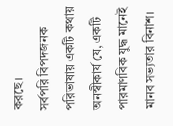করছে।
সর্বপরি বিপদজনক পরিভাষায় একটি কথায় অনস্বীকার্য যে, একটি পারমাণবিক যুদ্ধ মানেই মানব সভ্যতার বিনাশ।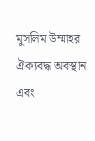মুসলিম উম্মাহর ঐক্যবদ্ধ অবস্থান এবং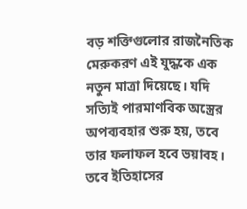বড় শক্তিগুলোর রাজনৈতিক মেরুকরণ এই যুদ্ধকে এক নতুন মাত্রা দিয়েছে। যদি সত্যিই পারমাণবিক অস্ত্রের অপব্যবহার শুরু হয়, তবে তার ফলাফল হবে ভয়াবহ। তবে ইতিহাসের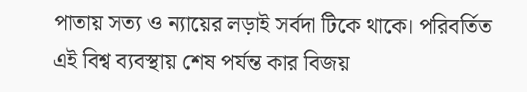পাতায় সত্য ও ন্যায়ের লড়াই সর্বদা টিকে থাকে। পরিবর্তিত এই বিশ্ব ব্যবস্থায় শেষ পর্যন্ত কার বিজয়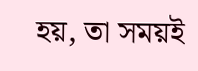হয়, তা সময়ই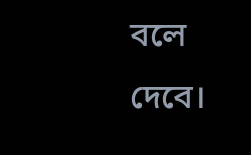বলে দেবে।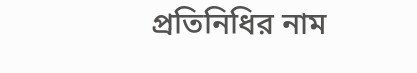প্রতিনিধির নাম